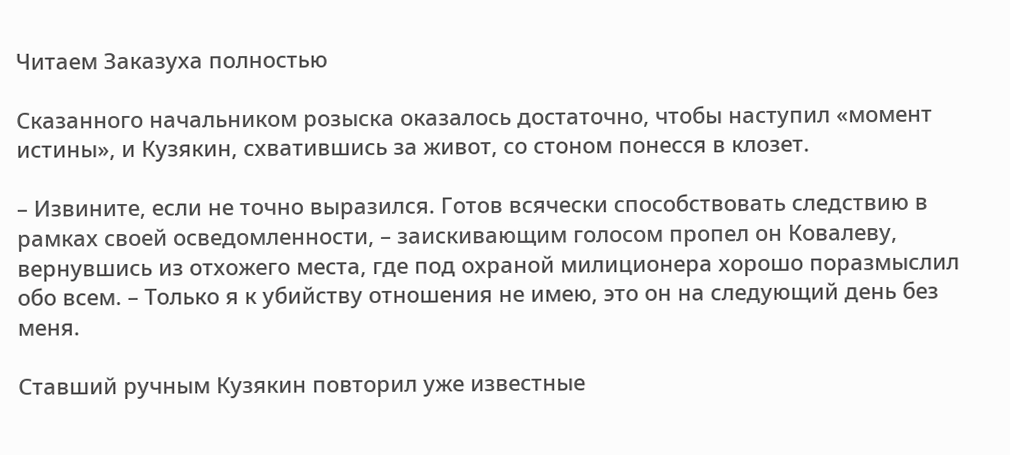Читаем Заказуха полностью

Сказанного начальником розыска оказалось достаточно, чтобы наступил «момент истины», и Кузякин, схватившись за живот, со стоном понесся в клозет.

– Извините, если не точно выразился. Готов всячески способствовать следствию в рамках своей осведомленности, – заискивающим голосом пропел он Ковалеву, вернувшись из отхожего места, где под охраной милиционера хорошо поразмыслил обо всем. – Только я к убийству отношения не имею, это он на следующий день без меня.

Ставший ручным Кузякин повторил уже известные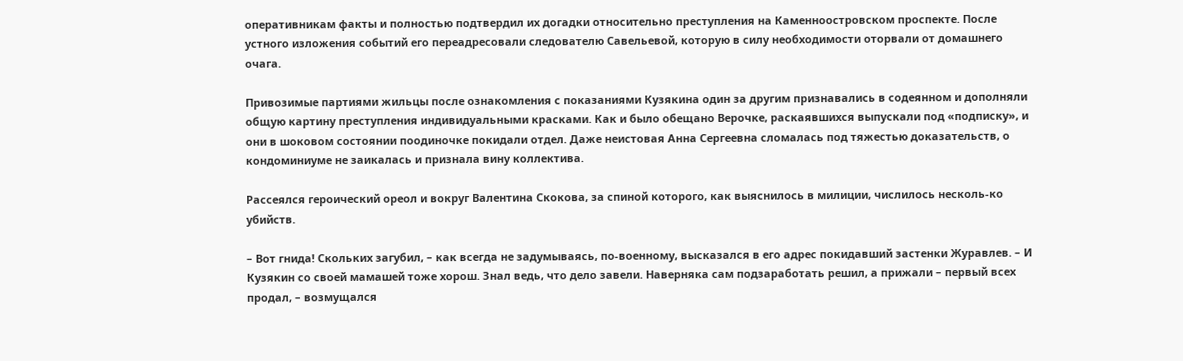оперативникам факты и полностью подтвердил их догадки относительно преступления на Каменноостровском проспекте. После устного изложения событий его переадресовали следователю Савельевой, которую в силу необходимости оторвали от домашнего очага.

Привозимые партиями жильцы после ознакомления с показаниями Кузякина один за другим признавались в содеянном и дополняли общую картину преступления индивидуальными красками. Как и было обещано Верочке, раскаявшихся выпускали под «подписку», и они в шоковом состоянии поодиночке покидали отдел. Даже неистовая Анна Сергеевна сломалась под тяжестью доказательств, о кондоминиуме не заикалась и признала вину коллектива.

Рассеялся героический ореол и вокруг Валентина Скокова, за спиной которого, как выяснилось в милиции, числилось несколь-ко убийств.

– Вот гнида! Скольких загубил, – как всегда не задумываясь, по-военному, высказался в его адрес покидавший застенки Журавлев. – И Кузякин со своей мамашей тоже хорош. Знал ведь, что дело завели. Наверняка сам подзаработать решил, а прижали – первый всех продал, – возмущался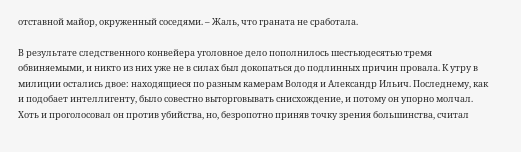отставной майор, окруженный соседями. – Жаль, что граната не сработала.

В результате следственного конвейера уголовное дело пополнилось шестьюдесятью тремя обвиняемыми, и никто из них уже не в силах был докопаться до подлинных причин провала. К утру в милиции остались двое: находящиеся по разным камерам Володя и Александр Ильич. Последнему, как и подобает интеллигенту, было совестно выторговывать снисхождение, и потому он упорно молчал. Хоть и проголосовал он против убийства, но, безропотно приняв точку зрения большинства, считал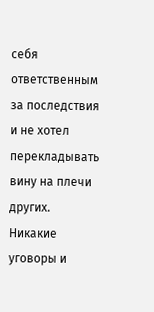себя ответственным за последствия и не хотел перекладывать вину на плечи других. Никакие уговоры и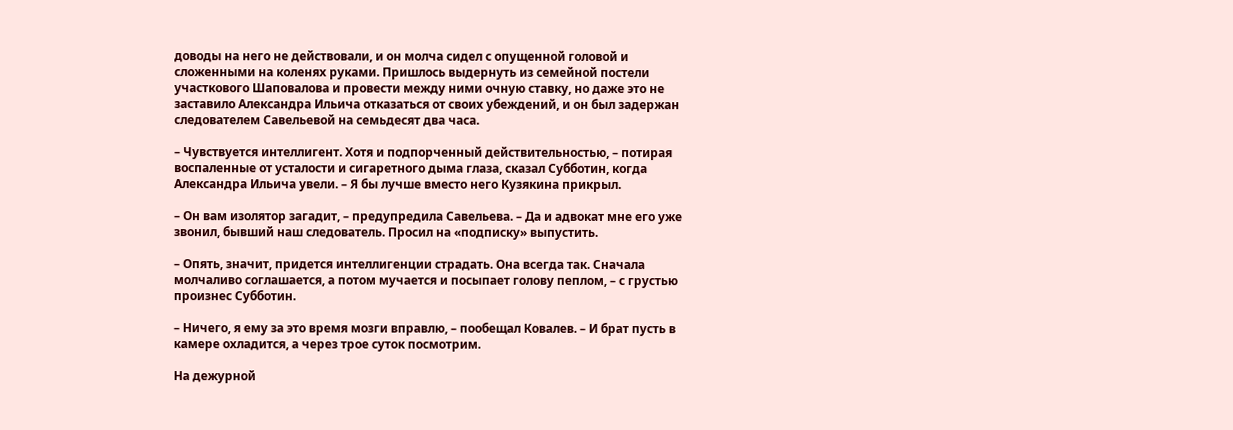доводы на него не действовали, и он молча сидел с опущенной головой и сложенными на коленях руками. Пришлось выдернуть из семейной постели участкового Шаповалова и провести между ними очную ставку, но даже это не заставило Александра Ильича отказаться от своих убеждений, и он был задержан следователем Савельевой на семьдесят два часа.

– Чувствуется интеллигент. Хотя и подпорченный действительностью, – потирая воспаленные от усталости и сигаретного дыма глаза, сказал Субботин, когда Александра Ильича увели. – Я бы лучше вместо него Кузякина прикрыл.

– Он вам изолятор загадит, – предупредила Савельева. – Да и адвокат мне его уже звонил, бывший наш следователь. Просил на «подписку» выпустить.

– Опять, значит, придется интеллигенции страдать. Она всегда так. Сначала молчаливо соглашается, а потом мучается и посыпает голову пеплом, – с грустью произнес Субботин.

– Ничего, я ему за это время мозги вправлю, – пообещал Ковалев. – И брат пусть в камере охладится, а через трое суток посмотрим.

На дежурной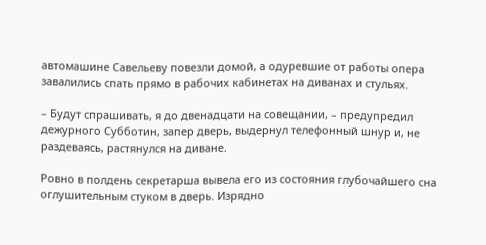автомашине Савельеву повезли домой, а одуревшие от работы опера завалились спать прямо в рабочих кабинетах на диванах и стульях.

– Будут спрашивать, я до двенадцати на совещании, – предупредил дежурного Субботин, запер дверь, выдернул телефонный шнур и, не раздеваясь, растянулся на диване.

Ровно в полдень секретарша вывела его из состояния глубочайшего сна оглушительным стуком в дверь. Изрядно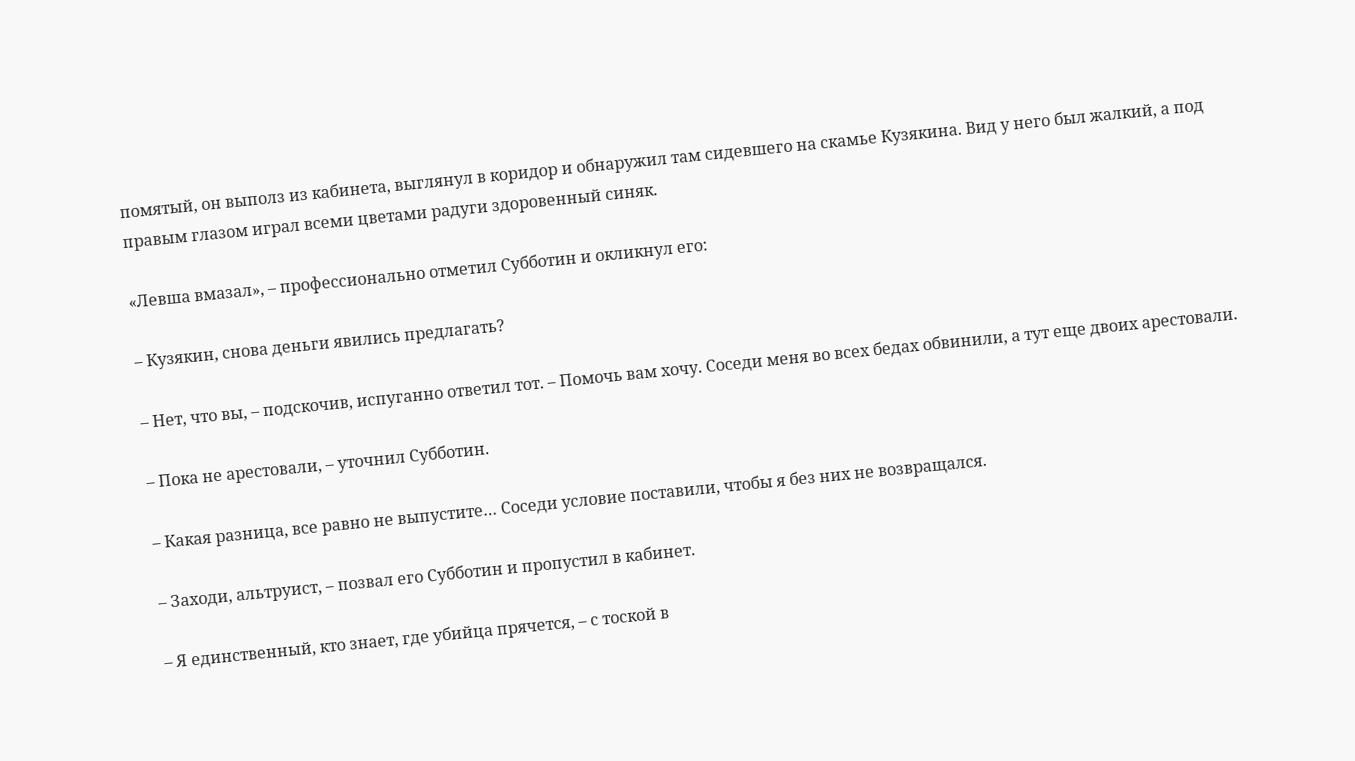помятый, он выполз из кабинета, выглянул в коридор и обнаружил там сидевшего на скамье Кузякина. Вид у него был жалкий, а под правым глазом играл всеми цветами радуги здоровенный синяк.

«Левша вмазал», – профессионально отметил Субботин и окликнул его:

– Кузякин, снова деньги явились предлагать?

– Нет, что вы, – подскочив, испуганно ответил тот. – Помочь вам хочу. Соседи меня во всех бедах обвинили, а тут еще двоих арестовали.

– Пока не арестовали, – уточнил Субботин.

– Какая разница, все равно не выпустите… Соседи условие поставили, чтобы я без них не возвращался.

– Заходи, альтруист, – позвал его Субботин и пропустил в кабинет.

– Я единственный, кто знает, где убийца прячется, – с тоской в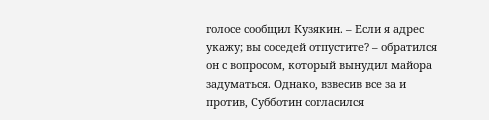голосе сообщил Кузякин. – Если я адрес укажу; вы соседей отпустите? – обратился он с вопросом, который вынудил майора задуматься. Однако, взвесив все за и против, Субботин согласился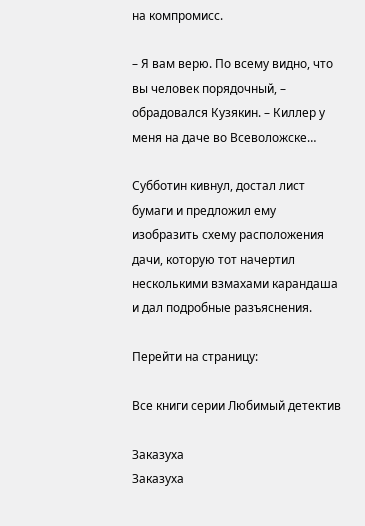на компромисс.

– Я вам верю. По всему видно, что вы человек порядочный, – обрадовался Кузякин. – Киллер у меня на даче во Всеволожске…

Субботин кивнул, достал лист бумаги и предложил ему изобразить схему расположения дачи, которую тот начертил несколькими взмахами карандаша и дал подробные разъяснения.

Перейти на страницу:

Все книги серии Любимый детектив

Заказуха
Заказуха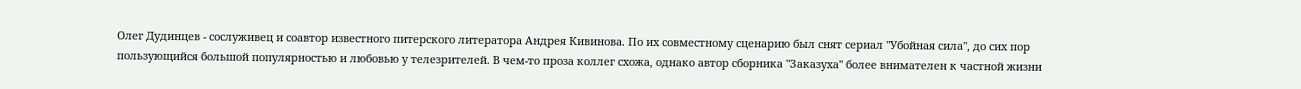Олег Дудинцев - сослуживец и соавтор известного питерского литератора Андрея Кивинова. По их совместному сценарию был снят сериал "Убойная сила", до сих пор пользующийся большой популярностью и любовью у телезрителей. В чем-то проза коллег схожа, однако автор сборника "Заказуха" более внимателен к частной жизни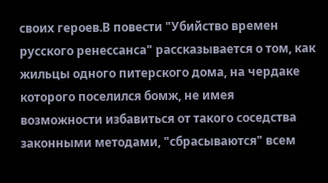своих героев.В повести "Убийство времен русского ренессанса" рассказывается о том, как жильцы одного питерского дома, на чердаке которого поселился бомж, не имея возможности избавиться от такого соседства законными методами, "сбрасываются" всем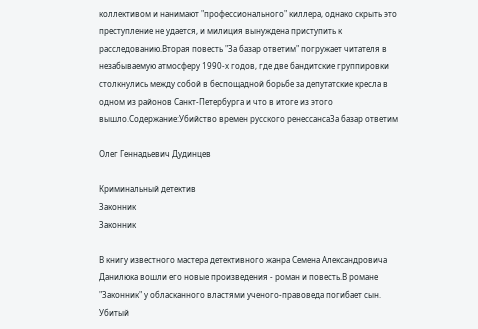коллективом и нанимают "профессионального" киллера, однако скрыть это преступление не удается, и милиция вынуждена приступить к расследованию.Вторая повесть "За базар ответим" погружает читателя в незабываемую атмосферу 1990-х годов, где две бандитские группировки столкнулись между собой в беспощадной борьбе за депутатские кресла в одном из районов Санкт-Петербурга и что в итоге из этого вышло.Содержание:Убийство времен русского ренессансаЗа базар ответим

Олег Геннадьевич Дудинцев

Криминальный детектив
Законник
Законник

В книгу известного мастера детективного жанра Семена Александровича Данилюка вошли его новые произведения - роман и повесть.В романе "Законник" у обласканного властями ученого-правоведа погибает сын. Убитый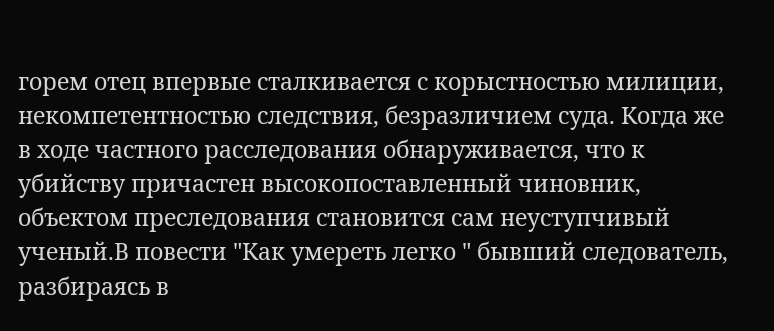горем отец впервые сталкивается с корыстностью милиции, некомпетентностью следствия, безразличием суда. Когда же в ходе частного расследования обнаруживается, что к убийству причастен высокопоставленный чиновник, объектом преследования становится сам неуступчивый ученый.В повести "Как умереть легко " бывший следователь, разбираясь в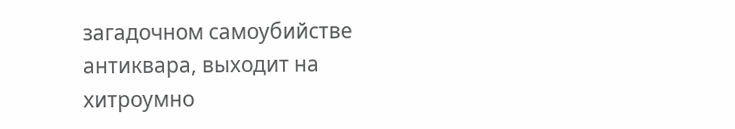загадочном самоубийстве антиквара, выходит на хитроумно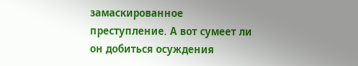замаскированное преступление. А вот сумеет ли он добиться осуждения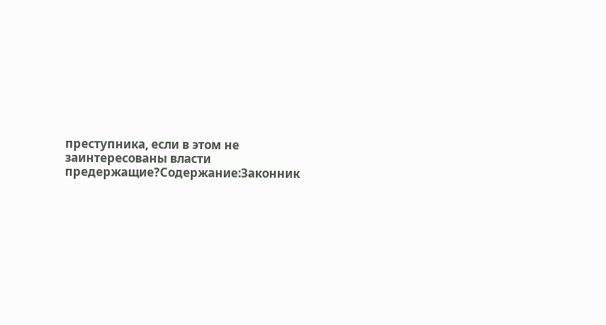преступника, если в этом не заинтересованы власти предержащие?Содержание:Законник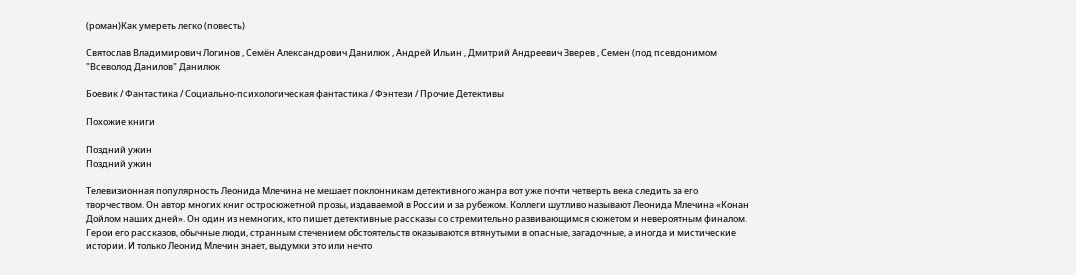(роман)Как умереть легко (повесть)

Святослав Владимирович Логинов , Семён Александрович Данилюк , Андрей Ильин , Дмитрий Андреевич Зверев , Семен (под псевдонимом "Всеволод Данилов" Данилюк

Боевик / Фантастика / Социально-психологическая фантастика / Фэнтези / Прочие Детективы

Похожие книги

Поздний ужин
Поздний ужин

Телевизионная популярность Леонида Млечина не мешает поклонникам детективного жанра вот уже почти четверть века следить за его творчеством. Он автор многих книг остросюжетной прозы, издаваемой в России и за рубежом. Коллеги шутливо называют Леонида Млечина «Конан Дойлом наших дней». Он один из немногих, кто пишет детективные рассказы со стремительно развивающимся сюжетом и невероятным финалом. Герои его рассказов, обычные люди, странным стечением обстоятельств оказываются втянутыми в опасные, загадочные, а иногда и мистические истории. И только Леонид Млечин знает, выдумки это или нечто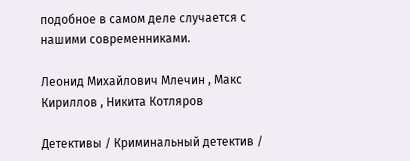подобное в самом деле случается с нашими современниками.

Леонид Михайлович Млечин , Макс Кириллов , Никита Котляров

Детективы / Криминальный детектив /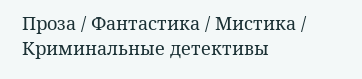Проза / Фантастика / Мистика / Криминальные детективы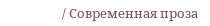/ Современная проза